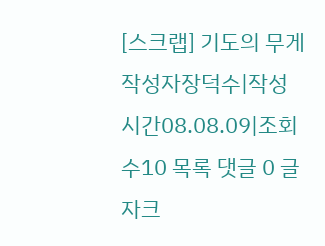[스크랩] 기도의 무게 작성자장덕수|작성시간08.08.09|조회수10 목록 댓글 0 글자크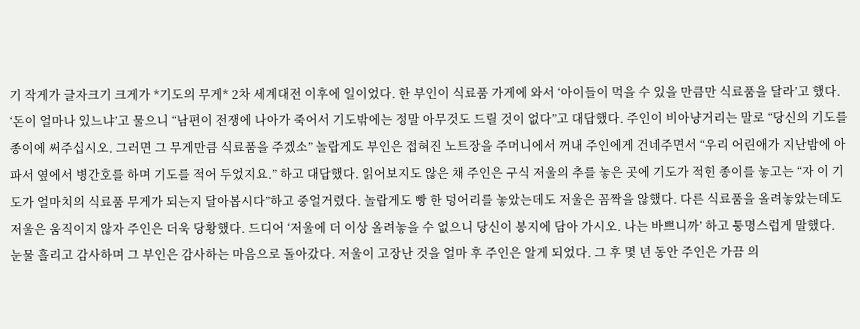기 작게가 글자크기 크게가 *기도의 무게* 2차 세계대전 이후에 일이었다. 한 부인이 식료품 가게에 와서 ‘아이들이 먹을 수 있을 만큼만 식료품을 달라’고 했다. ‘돈이 얼마나 있느냐’고 물으니 “남편이 전쟁에 나아가 죽어서 기도밖에는 정말 아무것도 드릴 것이 없다”고 대답했다. 주인이 비아냥거리는 말로 “당신의 기도를 종이에 써주십시오. 그러면 그 무게만큼 식료품을 주겠소” 놀랍게도 부인은 접혀진 노트장을 주머니에서 꺼내 주인에게 건네주면서 “우리 어린애가 지난밤에 아파서 옆에서 병간호를 하며 기도를 적어 두었지요.” 하고 대답했다. 읽어보지도 않은 채 주인은 구식 저울의 추를 놓은 곳에 기도가 적힌 종이를 놓고는 “자 이 기도가 얼마치의 식료품 무게가 되는지 달아봅시다”하고 중얼거렸다. 놀랍게도 빵 한 덩어리를 놓았는데도 저울은 꼼짝을 않했다. 다른 식료품을 올려놓았는데도 저울은 움직이지 않자 주인은 더욱 당황했다. 드디어 ‘저울에 더 이상 올려놓을 수 없으니 당신이 봉지에 담아 가시오. 나는 바쁘니까’ 하고 퉁명스럽게 말했다. 눈물 흘리고 감사하며 그 부인은 감사하는 마음으로 돌아갔다. 저울이 고장난 것을 얼마 후 주인은 알게 되었다. 그 후 몇 년 동안 주인은 가끔 의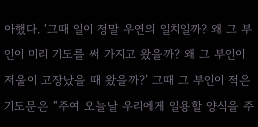아했다. ‘그때 일이 정말 우연의 일치일까? 왜 그 부인이 미리 기도를 써 가지고 왔을까? 왜 그 부인이 저울이 고장났을 때 왔을까?’ 그때 그 부인이 적은 기도문은 “주여 오늘날 우리에게 일용할 양식을 주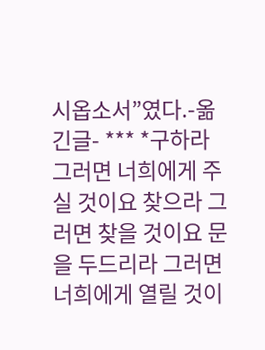시옵소서”였다.-옮긴글- *** *구하라 그러면 너희에게 주실 것이요 찾으라 그러면 찾을 것이요 문을 두드리라 그러면 너희에게 열릴 것이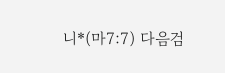니*(마7:7) 다음검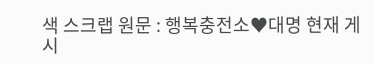색 스크랩 원문 : 행복충전소♥대명 현재 게시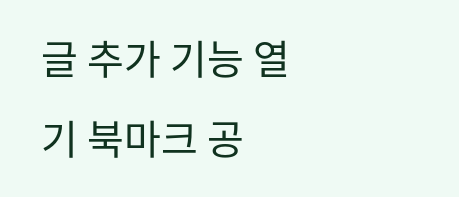글 추가 기능 열기 북마크 공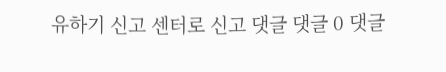유하기 신고 센터로 신고 댓글 댓글 0 댓글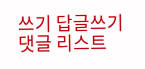쓰기 답글쓰기 댓글 리스트